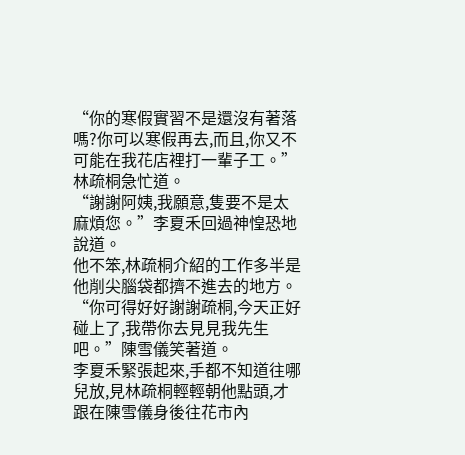“你的寒假實習不是還沒有著落嗎?你可以寒假再去,而且,你又不可能在我花店裡打一輩子工。”林疏桐急忙道。
“謝謝阿姨,我願意,隻要不是太麻煩您。”李夏禾回過神惶恐地說道。
他不笨,林疏桐介紹的工作多半是他削尖腦袋都擠不進去的地方。
“你可得好好謝謝疏桐,今天正好碰上了,我帶你去見見我先生吧。”陳雪儀笑著道。
李夏禾緊張起來,手都不知道往哪兒放,見林疏桐輕輕朝他點頭,才跟在陳雪儀身後往花市內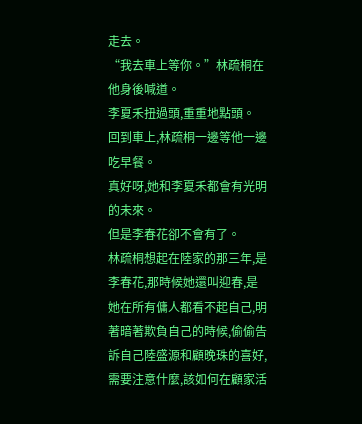走去。
“我去車上等你。”林疏桐在他身後喊道。
李夏禾扭過頭,重重地點頭。
回到車上,林疏桐一邊等他一邊吃早餐。
真好呀,她和李夏禾都會有光明的未來。
但是李春花卻不會有了。
林疏桐想起在陸家的那三年,是李春花,那時候她還叫迎春,是她在所有傭人都看不起自己,明著暗著欺負自己的時候,偷偷告訴自己陸盛源和顧晚珠的喜好,需要注意什麼,該如何在顧家活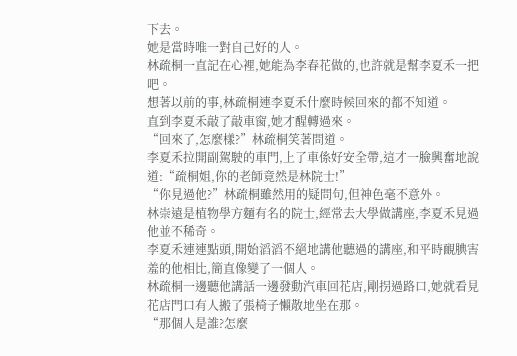下去。
她是當時唯一對自己好的人。
林疏桐一直記在心裡,她能為李春花做的,也許就是幫李夏禾一把吧。
想著以前的事,林疏桐連李夏禾什麼時候回來的都不知道。
直到李夏禾敲了敲車窗,她才醒轉過來。
“回來了,怎麼樣?”林疏桐笑著問道。
李夏禾拉開副駕駛的車門,上了車係好安全帶,這才一臉興奮地說道:“疏桐姐,你的老師竟然是林院士!”
“你見過他?”林疏桐雖然用的疑問句,但神色毫不意外。
林崇遠是植物學方麵有名的院士,經常去大學做講座,李夏禾見過他並不稀奇。
李夏禾連連點頭,開始滔滔不絕地講他聽過的講座,和平時靦腆害羞的他相比,簡直像變了一個人。
林疏桐一邊聽他講話一邊發動汽車回花店,剛拐過路口,她就看見花店門口有人搬了張椅子懶散地坐在那。
“那個人是誰?怎麼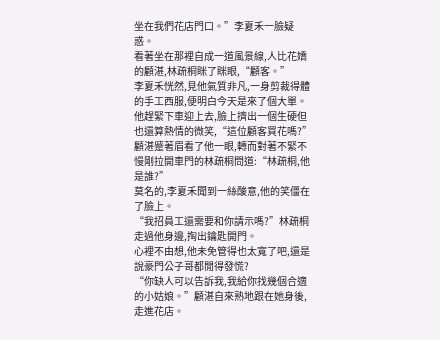坐在我們花店門口。”李夏禾一臉疑惑。
看著坐在那裡自成一道風景線,人比花嬌的顧湛,林疏桐眯了眯眼,“顧客。”
李夏禾恍然,見他氣質非凡,一身剪裁得體的手工西服,便明白今天是來了個大單。
他趕緊下車迎上去,臉上擠出一個生硬但也還算熱情的微笑,“這位顧客買花嗎?”
顧湛蹙著眉看了他一眼,轉而對著不緊不慢剛拉開車門的林疏桐問道:“林疏桐,他是誰?”
莫名的,李夏禾聞到一絲酸意,他的笑僵在了臉上。
“我招員工還需要和你請示嗎?”林疏桐走過他身邊,掏出鑰匙開門。
心裡不由想,他未免管得也太寬了吧,還是說豪門公子哥都閒得發慌?
“你缺人可以告訴我,我給你找幾個合適的小姑娘。”顧湛自來熟地跟在她身後,走進花店。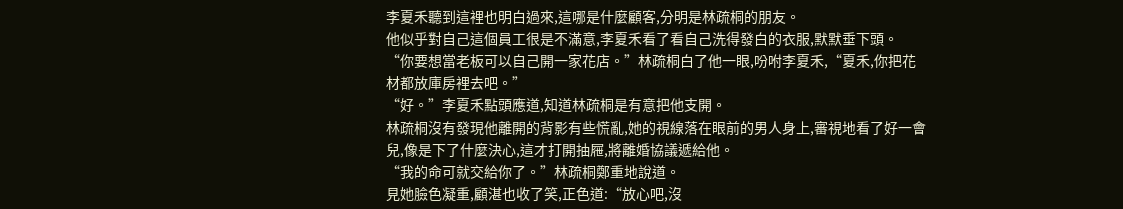李夏禾聽到這裡也明白過來,這哪是什麼顧客,分明是林疏桐的朋友。
他似乎對自己這個員工很是不滿意,李夏禾看了看自己洗得發白的衣服,默默垂下頭。
“你要想當老板可以自己開一家花店。”林疏桐白了他一眼,吩咐李夏禾,“夏禾,你把花材都放庫房裡去吧。”
“好。”李夏禾點頭應道,知道林疏桐是有意把他支開。
林疏桐沒有發現他離開的背影有些慌亂,她的視線落在眼前的男人身上,審視地看了好一會兒,像是下了什麼決心,這才打開抽屜,將離婚協議遞給他。
“我的命可就交給你了。”林疏桐鄭重地說道。
見她臉色凝重,顧湛也收了笑,正色道:“放心吧,沒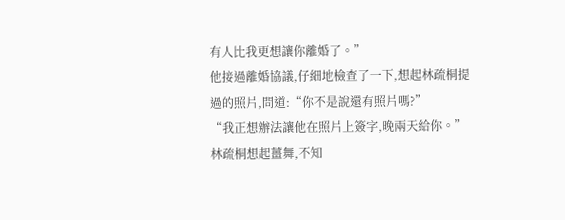有人比我更想讓你離婚了。”
他接過離婚協議,仔細地檢查了一下,想起林疏桐提過的照片,問道:“你不是說還有照片嗎?”
“我正想辦法讓他在照片上簽字,晚兩天給你。”林疏桐想起薑舞,不知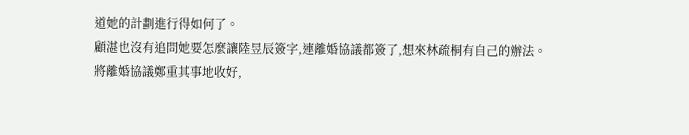道她的計劃進行得如何了。
顧湛也沒有追問她要怎麼讓陸昱辰簽字,連離婚協議都簽了,想來林疏桐有自己的辦法。
將離婚協議鄭重其事地收好,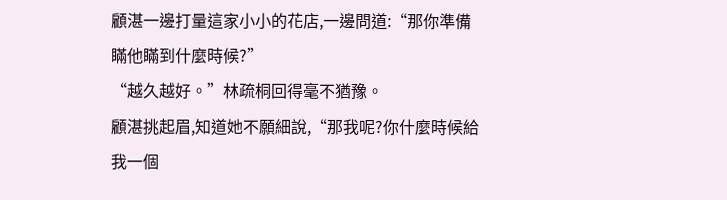顧湛一邊打量這家小小的花店,一邊問道:“那你準備瞞他瞞到什麼時候?”
“越久越好。”林疏桐回得毫不猶豫。
顧湛挑起眉,知道她不願細說,“那我呢?你什麼時候給我一個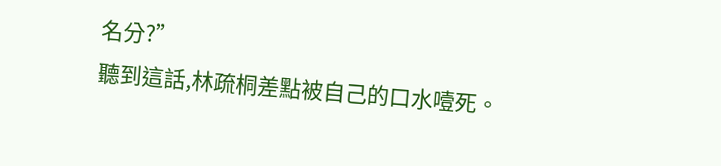名分?”
聽到這話,林疏桐差點被自己的口水噎死。